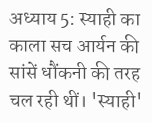अध्याय 5: स्याही का काला सच आर्यन की सांसें धौंकनी की तरह चल रही थीं। 'स्याही'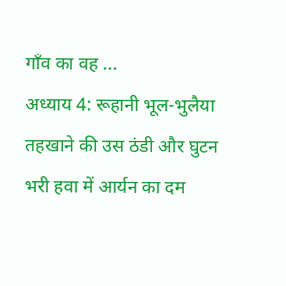गाँव का वह ...
अध्याय 4: रूहानी भूल-भुलैया तहखाने की उस ठंडी और घुटन भरी हवा में आर्यन का दम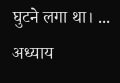घुटने लगा था। ...
अध्याय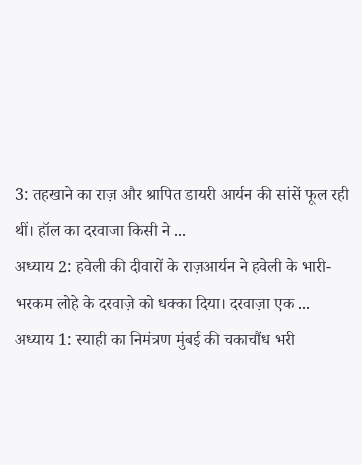3: तहखाने का राज़ और श्रापित डायरी आर्यन की सांसें फूल रही थीं। हॉल का दरवाजा किसी ने ...
अध्याय 2: हवेली की दीवारों के राज़आर्यन ने हवेली के भारी-भरकम लोहे के दरवाज़े को धक्का दिया। दरवाज़ा एक ...
अध्याय 1: स्याही का निमंत्रण मुंबई की चकाचौंध भरी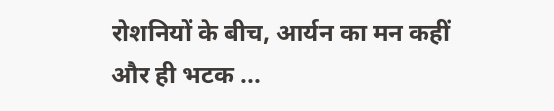रोशनियों के बीच, आर्यन का मन कहीं और ही भटक ...